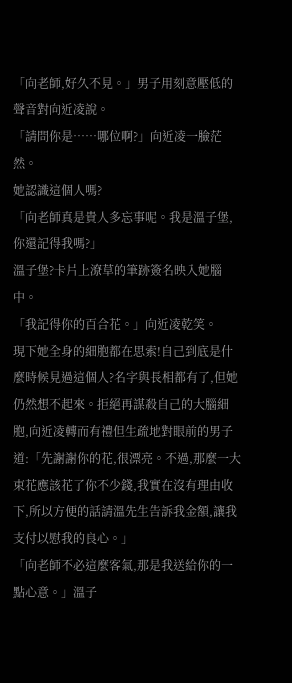「向老師,好久不見。」男子用刻意壓低的聲音對向近凌說。
「請問你是……哪位啊?」向近凌一臉茫然。
她認識這個人嗎?
「向老師真是貴人多忘事呢。我是溫子堡,你還記得我嗎?」
溫子堡?卡片上潦草的筆跡簽名映入她腦中。
「我記得你的百合花。」向近凌乾笑。
現下她全身的細胞都在思索!自己到底是什麼時候見過這個人?名字與長相都有了,但她仍然想不起來。拒絕再謀殺自己的大腦細胞,向近凌轉而有禮但生疏地對眼前的男子道:「先謝謝你的花,很漂亮。不過,那麼一大束花應該花了你不少錢,我實在沒有理由收下,所以方便的話請溫先生告訴我金額,讓我支付以慰我的良心。」
「向老師不必這麼客氣,那是我送給你的一點心意。」溫子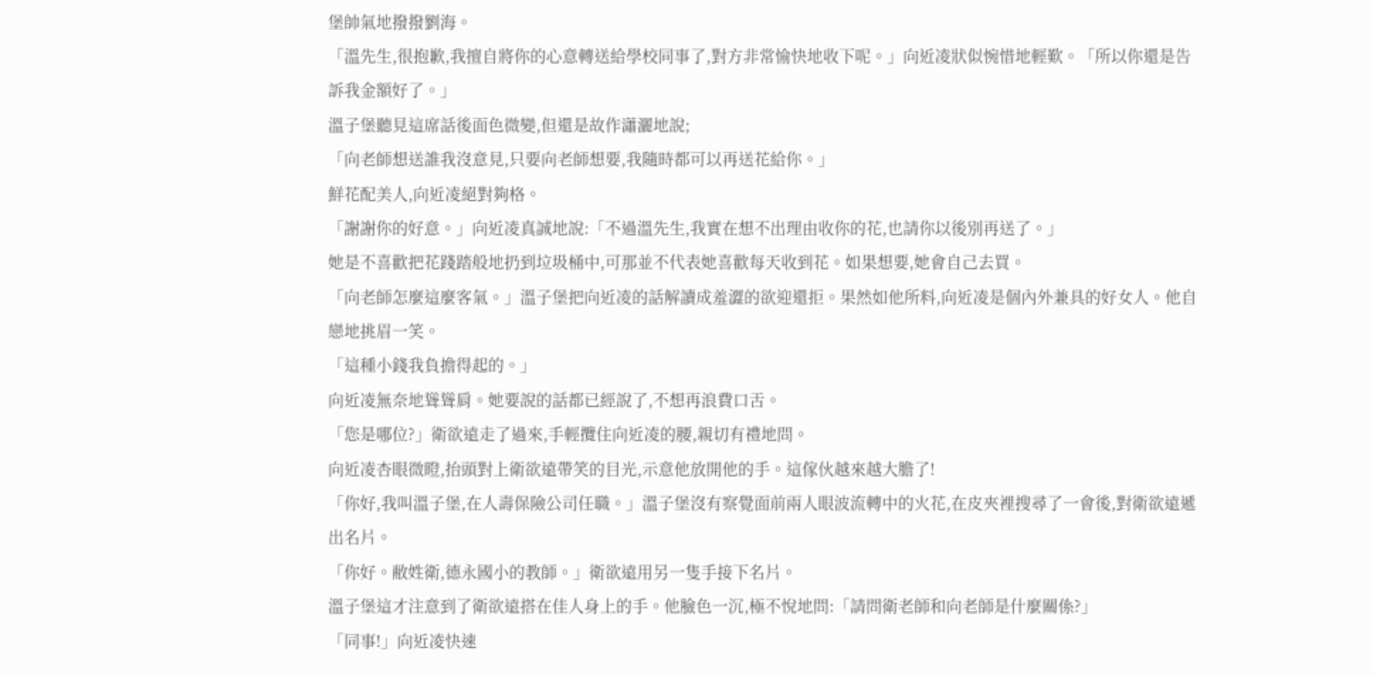堡帥氣地撥撥劉海。
「溫先生,很抱歉,我擅自將你的心意轉送給學校同事了,對方非常愉快地收下呢。」向近凌狀似惋惜地輕歎。「所以你還是告訴我金額好了。」
溫子堡聽見這席話後面色微變,但還是故作瀟灑地說;
「向老師想送誰我沒意見,只要向老師想要,我隨時都可以再送花給你。」
鮮花配美人,向近凌絕對夠格。
「謝謝你的好意。」向近凌真誠地說:「不過溫先生,我實在想不出理由收你的花,也請你以後別再送了。」
她是不喜歡把花踐踏般地扔到垃圾桶中,可那並不代表她喜歡每天收到花。如果想要,她會自己去買。
「向老師怎麼這麼客氣。」溫子堡把向近凌的話解讀成羞澀的欲迎還拒。果然如他所料,向近凌是個內外兼具的好女人。他自戀地挑眉一笑。
「這種小錢我負擔得起的。」
向近凌無奈地聳聳肩。她要說的話都已經說了,不想再浪費口舌。
「您是哪位?」衛欲遠走了過來,手輕攬住向近凌的腰,親切有禮地問。
向近凌杏眼微瞪,抬頭對上衛欲遠帶笑的目光,示意他放開他的手。這傢伙越來越大膽了!
「你好,我叫溫子堡,在人壽保險公司任職。」溫子堡沒有察覺面前兩人眼波流轉中的火花,在皮夾裡搜尋了一會後,對衛欲遠遞出名片。
「你好。敝姓衛,德永國小的教師。」衛欲遠用另一隻手接下名片。
溫子堡這才注意到了衛欲遠搭在佳人身上的手。他臉色一沉,極不悅地問:「請問衛老師和向老師是什麼關係?」
「同事!」向近凌快速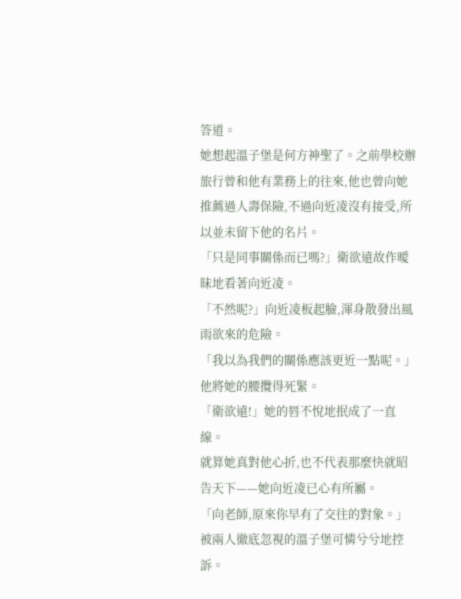答道。
她想起溫子堡是何方神聖了。之前學校辦旅行曾和他有業務上的往來,他也曾向她推薦過人壽保險,不過向近凌沒有接受,所以並未留下他的名片。
「只是同事關係而已嗎?」衛欲遠故作曖昧地看著向近凌。
「不然呢?」向近凌板起臉,渾身散發出風雨欲來的危險。
「我以為我們的關係應該更近一點呢。」他將她的腰攬得死緊。
「衛欲遠!」她的唇不悅地抿成了一直線。
就算她真對他心折,也不代表那麼快就昭告天下——她向近凌已心有所屬。
「向老師,原來你早有了交往的對象。」被兩人徹底忽視的溫子堡可憐兮兮地控訴。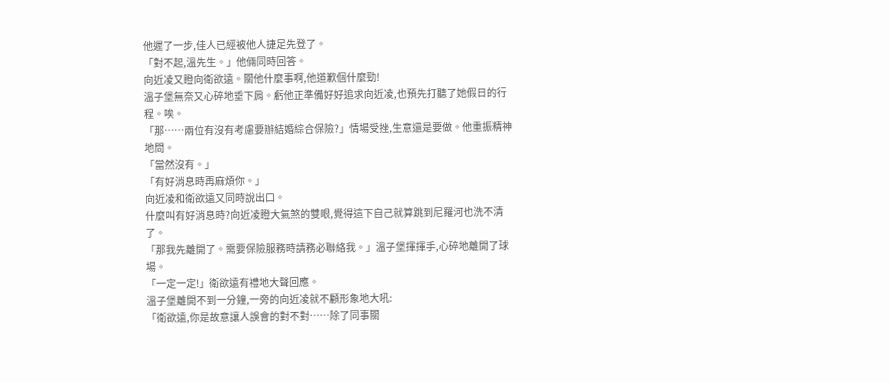他遲了一步,佳人已經被他人捷足先登了。
「對不起,溫先生。」他倆同時回答。
向近凌又瞪向衛欲遠。關他什麼事啊,他道歉個什麼勁!
溫子堡無奈又心碎地垂下肩。虧他正準備好好追求向近凌,也預先打聽了她假日的行程。唉。
「那……兩位有沒有考慮要辦結婚綜合保險?」情場受挫,生意還是要做。他重振精神地問。
「當然沒有。」
「有好消息時再麻煩你。」
向近凌和衛欲遠又同時說出口。
什麼叫有好消息時?向近凌瞪大氣煞的雙眼,覺得這下自己就算跳到尼羅河也洗不清了。
「那我先離開了。需要保險服務時請務必聯絡我。」溫子堡揮揮手,心碎地離開了球場。
「一定一定!」衛欲遠有禮地大聲回應。
溫子堡離開不到一分鐘,一旁的向近凌就不顧形象地大吼:
「衛欲遠,你是故意讓人誤會的對不對……除了同事關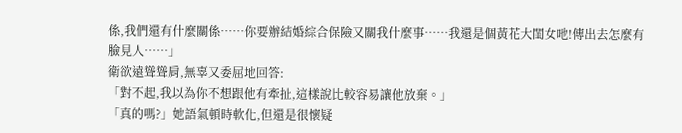係,我們還有什麼關係……你要辦結婚綜合保險又關我什麼事……我還是個黃花大閨女吔!傳出去怎麼有臉見人……」
衛欲遠聳聳肩,無辜又委屈地回答:
「對不起,我以為你不想跟他有牽扯,這樣說比較容易讓他放棄。」
「真的嗎?」她語氣頓時軟化,但還是很懷疑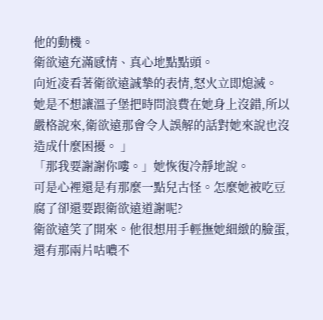他的動機。
衛欲遠充滿感情、真心地點點頭。
向近凌看著衛欲遠誠摯的表情,怒火立即熄滅。
她是不想讓溫子堡把時問浪費在她身上沒錯,所以嚴格說來,衛欲遠那會令人誤解的話對她來說也沒造成什麼困擾。 」
「那我要謝謝你嘍。」她恢復冷靜地說。
可是心裡還是有那麼一點兒古怪。怎麼她被吃豆腐了卻還要跟衛欲遠道謝呢?
衛欲遠笑了開來。他很想用手輕撫她細緻的臉蛋,還有那兩片咕噥不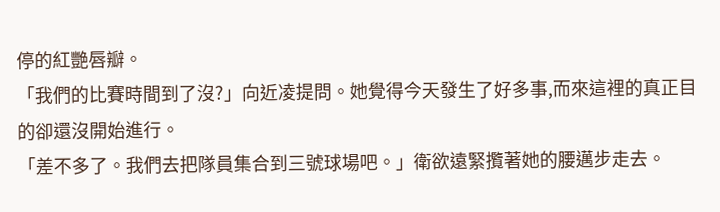停的紅艷唇瓣。
「我們的比賽時間到了沒?」向近凌提問。她覺得今天發生了好多事,而來這裡的真正目的卻還沒開始進行。
「差不多了。我們去把隊員集合到三號球場吧。」衛欲遠緊攬著她的腰邁步走去。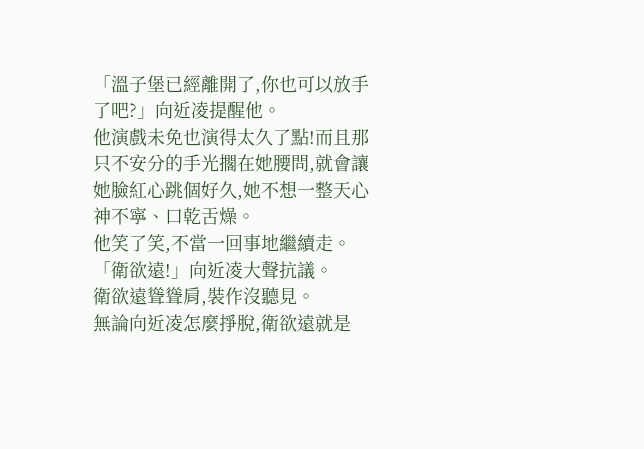「溫子堡已經離開了,你也可以放手了吧?」向近凌提醒他。
他演戲未免也演得太久了點!而且那只不安分的手光擱在她腰問,就會讓她臉紅心跳個好久,她不想一整天心神不寧、口乾舌燥。
他笑了笑,不當一回事地繼續走。
「衛欲遠!」向近凌大聲抗議。
衛欲遠聳聳肩,裝作沒聽見。
無論向近凌怎麼掙脫,衛欲遠就是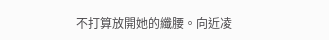不打算放開她的纖腰。向近凌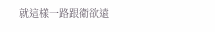就這樣一路跟衛欲遠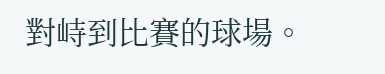對峙到比賽的球場。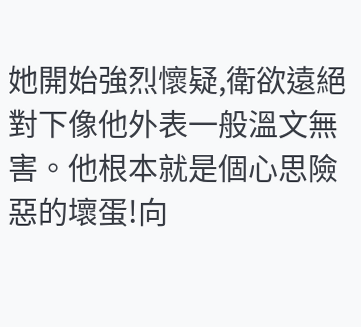她開始強烈懷疑,衛欲遠絕對下像他外表一般溫文無害。他根本就是個心思險惡的壞蛋!向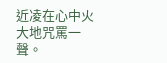近凌在心中火大地咒罵一聲。